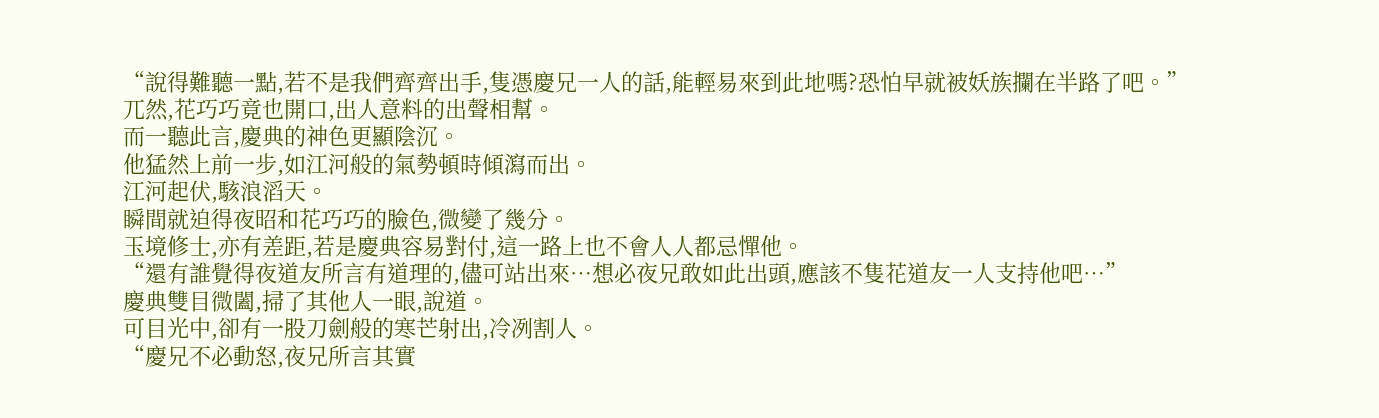“說得難聽一點,若不是我們齊齊出手,隻憑慶兄一人的話,能輕易來到此地嗎?恐怕早就被妖族攔在半路了吧。”
兀然,花巧巧竟也開口,出人意料的出聲相幫。
而一聽此言,慶典的神色更顯陰沉。
他猛然上前一步,如江河般的氣勢頓時傾瀉而出。
江河起伏,駭浪滔天。
瞬間就迫得夜昭和花巧巧的臉色,微變了幾分。
玉境修士,亦有差距,若是慶典容易對付,這一路上也不會人人都忌憚他。
“還有誰覺得夜道友所言有道理的,儘可站出來…想必夜兄敢如此出頭,應該不隻花道友一人支持他吧…”
慶典雙目微闔,掃了其他人一眼,說道。
可目光中,卻有一股刀劍般的寒芒射出,冷冽割人。
“慶兄不必動怒,夜兄所言其實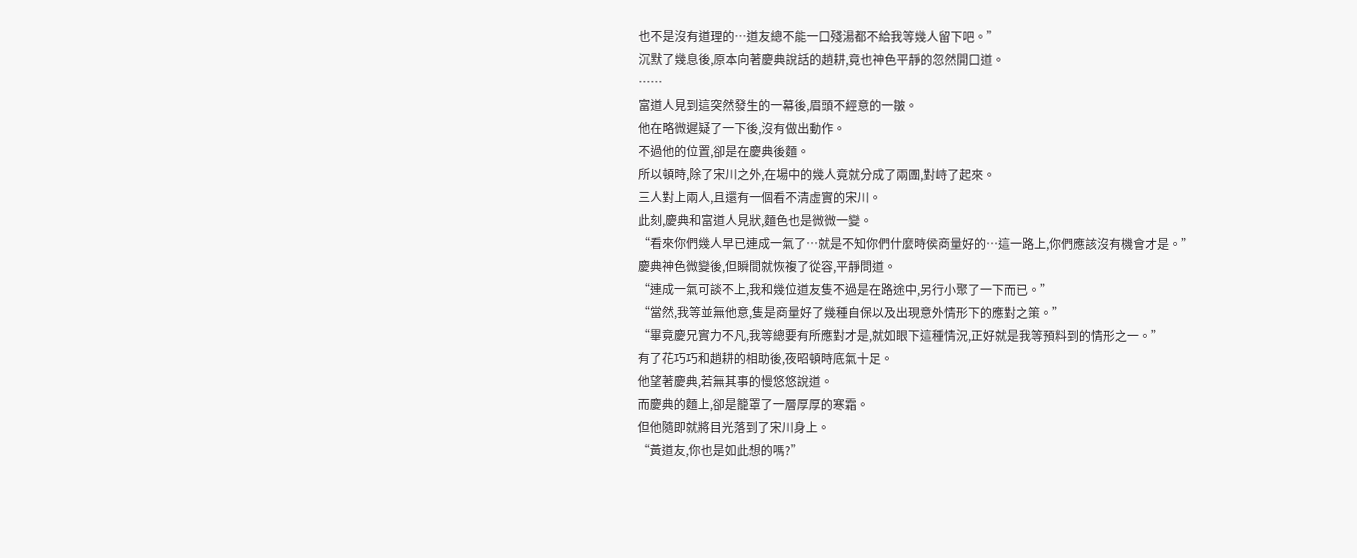也不是沒有道理的…道友總不能一口殘湯都不給我等幾人留下吧。”
沉默了幾息後,原本向著慶典說話的趙耕,竟也神色平靜的忽然開口道。
……
富道人見到這突然發生的一幕後,眉頭不經意的一皺。
他在略微遲疑了一下後,沒有做出動作。
不過他的位置,卻是在慶典後麵。
所以頓時,除了宋川之外,在場中的幾人竟就分成了兩團,對峙了起來。
三人對上兩人,且還有一個看不清虛實的宋川。
此刻,慶典和富道人見狀,麵色也是微微一變。
“看來你們幾人早已連成一氣了…就是不知你們什麼時侯商量好的…這一路上,你們應該沒有機會才是。”
慶典神色微變後,但瞬間就恢複了從容,平靜問道。
“連成一氣可談不上,我和幾位道友隻不過是在路途中,另行小聚了一下而已。”
“當然,我等並無他意,隻是商量好了幾種自保以及出現意外情形下的應對之策。”
“畢竟慶兄實力不凡,我等總要有所應對才是,就如眼下這種情況,正好就是我等預料到的情形之一。”
有了花巧巧和趙耕的相助後,夜昭頓時底氣十足。
他望著慶典,若無其事的慢悠悠說道。
而慶典的麵上,卻是籠罩了一層厚厚的寒霜。
但他隨即就將目光落到了宋川身上。
“黃道友,你也是如此想的嗎?”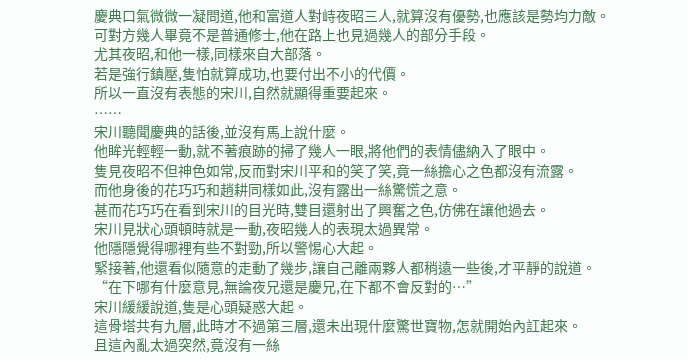慶典口氣微微一凝問道,他和富道人對峙夜昭三人,就算沒有優勢,也應該是勢均力敵。
可對方幾人畢竟不是普通修士,他在路上也見過幾人的部分手段。
尤其夜昭,和他一樣,同樣來自大部落。
若是強行鎮壓,隻怕就算成功,也要付出不小的代價。
所以一直沒有表態的宋川,自然就顯得重要起來。
……
宋川聽聞慶典的話後,並沒有馬上說什麼。
他眸光輕輕一動,就不著痕跡的掃了幾人一眼,將他們的表情儘納入了眼中。
隻見夜昭不但神色如常,反而對宋川平和的笑了笑,竟一絲擔心之色都沒有流露。
而他身後的花巧巧和趙耕同樣如此,沒有露出一絲驚慌之意。
甚而花巧巧在看到宋川的目光時,雙目還射出了興奮之色,仿佛在讓他過去。
宋川見狀心頭頓時就是一動,夜昭幾人的表現太過異常。
他隱隱覺得哪裡有些不對勁,所以警惕心大起。
緊接著,他還看似隨意的走動了幾步,讓自己離兩夥人都稍遠一些後,才平靜的說道。
“在下哪有什麼意見,無論夜兄還是慶兄,在下都不會反對的…”
宋川緩緩說道,隻是心頭疑惑大起。
這骨塔共有九層,此時才不過第三層,還未出現什麼驚世寶物,怎就開始內訌起來。
且這內亂太過突然,竟沒有一絲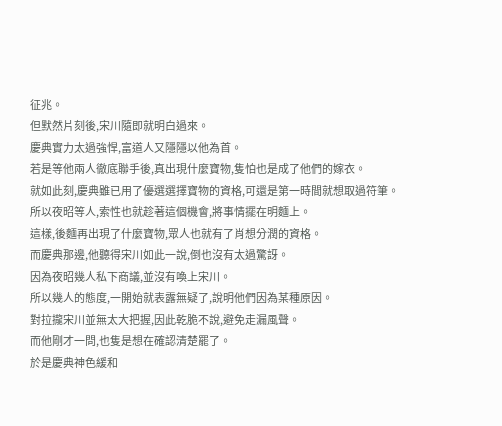征兆。
但默然片刻後,宋川隨即就明白過來。
慶典實力太過強悍,富道人又隱隱以他為首。
若是等他兩人徹底聯手後,真出現什麼寶物,隻怕也是成了他們的嫁衣。
就如此刻,慶典雖已用了優選選擇寶物的資格,可還是第一時間就想取過符筆。
所以夜昭等人,索性也就趁著這個機會,將事情擺在明麵上。
這樣,後麵再出現了什麼寶物,眾人也就有了肖想分潤的資格。
而慶典那邊,他聽得宋川如此一說,倒也沒有太過驚訝。
因為夜昭幾人私下商議,並沒有喚上宋川。
所以幾人的態度,一開始就表露無疑了,說明他們因為某種原因。
對拉攏宋川並無太大把握,因此乾脆不說,避免走漏風聲。
而他剛才一問,也隻是想在確認清楚罷了。
於是慶典神色緩和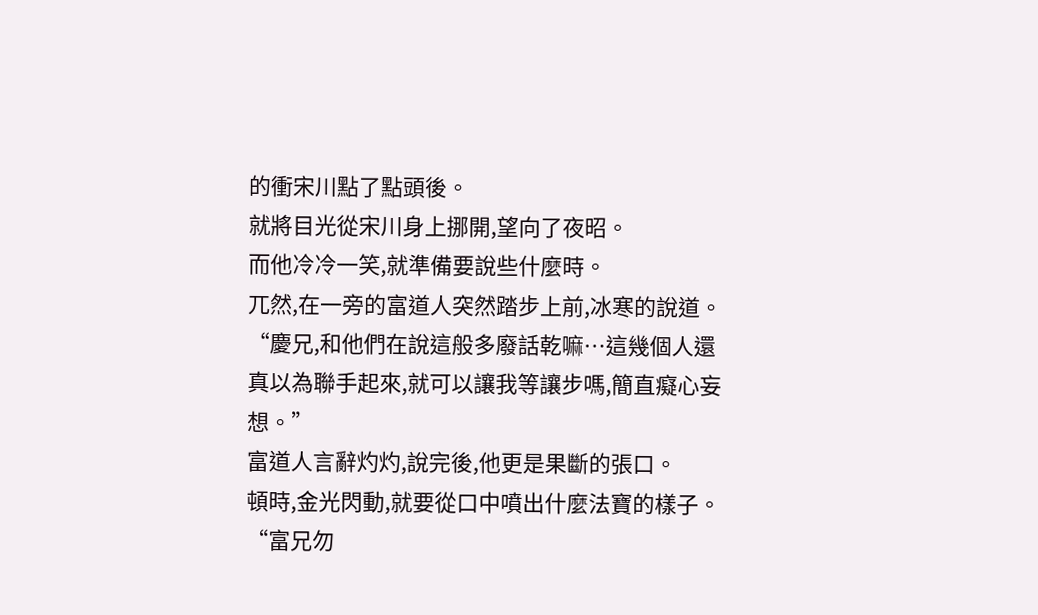的衝宋川點了點頭後。
就將目光從宋川身上挪開,望向了夜昭。
而他冷冷一笑,就準備要說些什麼時。
兀然,在一旁的富道人突然踏步上前,冰寒的說道。
“慶兄,和他們在說這般多廢話乾嘛…這幾個人還真以為聯手起來,就可以讓我等讓步嗎,簡直癡心妄想。”
富道人言辭灼灼,說完後,他更是果斷的張口。
頓時,金光閃動,就要從口中噴出什麼法寶的樣子。
“富兄勿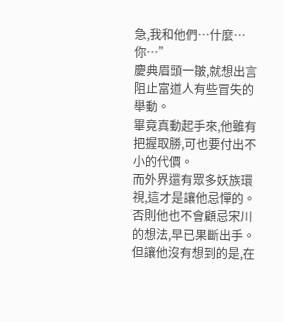急,我和他們…什麼…你…”
慶典眉頭一皺,就想出言阻止富道人有些冒失的舉動。
畢竟真動起手來,他雖有把握取勝,可也要付出不小的代價。
而外界還有眾多妖族環視,這才是讓他忌憚的。
否則他也不會顧忌宋川的想法,早已果斷出手。
但讓他沒有想到的是,在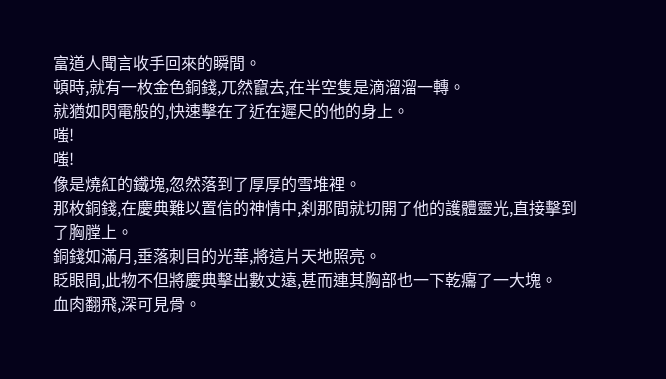富道人聞言收手回來的瞬間。
頓時,就有一枚金色銅錢,兀然竄去,在半空隻是滴溜溜一轉。
就猶如閃電般的,快速擊在了近在遲尺的他的身上。
嗤!
嗤!
像是燒紅的鐵塊,忽然落到了厚厚的雪堆裡。
那枚銅錢,在慶典難以置信的神情中,刹那間就切開了他的護體靈光,直接擊到了胸膛上。
銅錢如滿月,垂落刺目的光華,將這片天地照亮。
眨眼間,此物不但將慶典擊出數丈遠,甚而連其胸部也一下乾癟了一大塊。
血肉翻飛,深可見骨。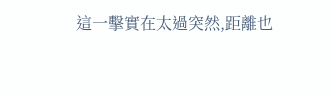這一擊實在太過突然,距離也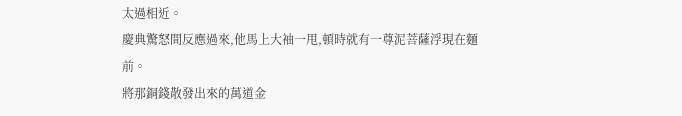太過相近。
慶典驚怒間反應過來,他馬上大袖一甩,頓時就有一尊泥菩薩浮現在麵前。
將那銅錢散發出來的萬道金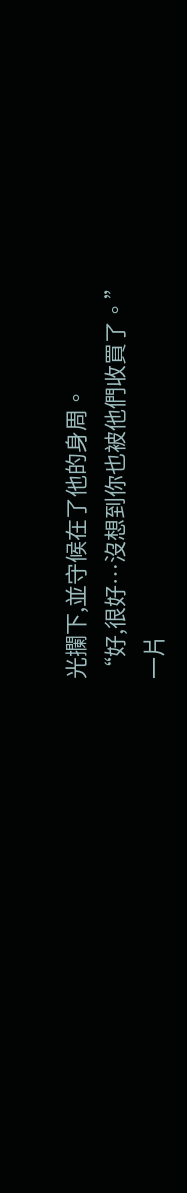光攔下,並守候在了他的身周。
“好,很好…沒想到你也被他們收買了。”
一片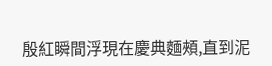殷紅瞬間浮現在慶典麵頰,直到泥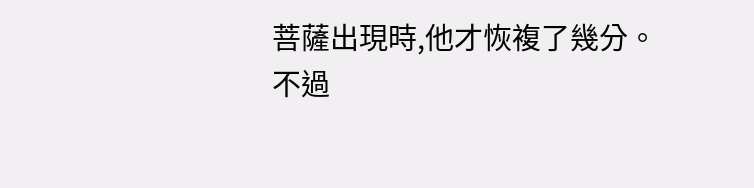菩薩出現時,他才恢複了幾分。
不過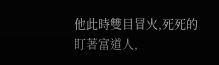他此時雙目冒火,死死的盯著富道人,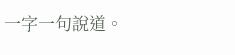一字一句說道。